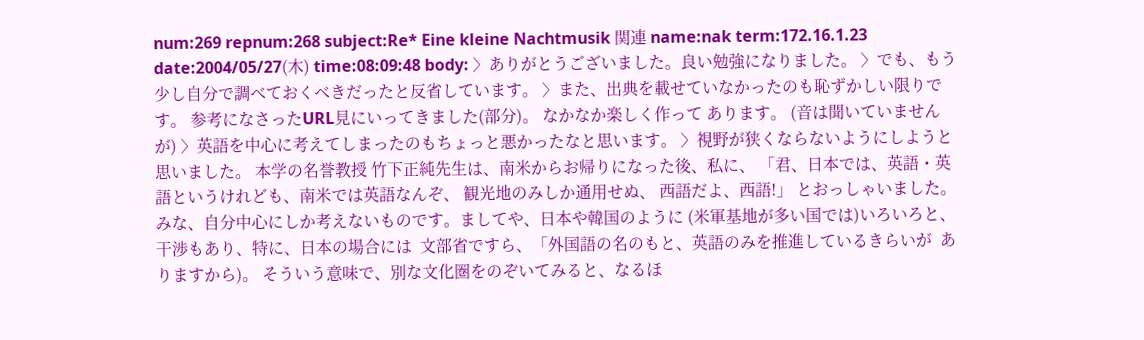num:269 repnum:268 subject:Re* Eine kleine Nachtmusik 関連 name:nak term:172.16.1.23 date:2004/05/27(木) time:08:09:48 body: 〉ありがとうございました。良い勉強になりました。 〉でも、もう少し自分で調べておくべきだったと反省しています。 〉また、出典を載せていなかったのも恥ずかしい限りです。 参考になさったURL見にいってきました(部分)。 なかなか楽しく作って あります。 (音は聞いていませんが) 〉英語を中心に考えてしまったのもちょっと悪かったなと思います。 〉視野が狭くならないようにしようと思いました。 本学の名誉教授 竹下正純先生は、南米からお帰りになった後、私に、 「君、日本では、英語・英語というけれども、南米では英語なんぞ、 観光地のみしか通用せぬ、 西語だよ、西語!」 とおっしゃいました。  みな、自分中心にしか考えないものです。ましてや、日本や韓国のように (米軍基地が多い国では)いろいろと、干渉もあり、特に、日本の場合には  文部省ですら、「外国語の名のもと、英語のみを推進しているきらいが  ありますから)。 そういう意味で、別な文化圏をのぞいてみると、なるほ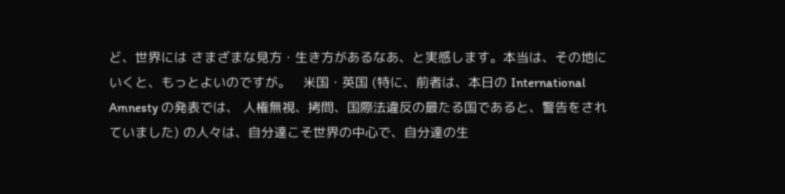ど、世界には さまざまな見方・生き方があるなあ、と実感します。本当は、その地に いくと、もっとよいのですが。   米国・英国 (特に、前者は、本日の International Amnesty の発表では、 人権無視、拷問、国際法違反の最たる国であると、警告をされていました) の人々は、自分達こそ世界の中心で、自分達の生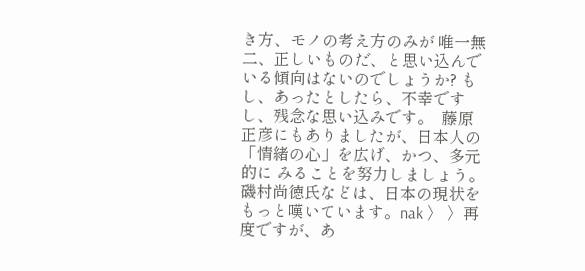き方、モノの考え方のみが 唯一無二、正しいものだ、と思い込んでいる傾向はないのでしょうか? もし、あったとしたら、不幸ですし、残念な思い込みです。  藤原正彦にもありましたが、日本人の「情緒の心」を広げ、かつ、多元的に みることを努力しましょう。 磯村尚徳氏などは、日本の現状をもっと嘆いています。nak 〉 〉再度ですが、あ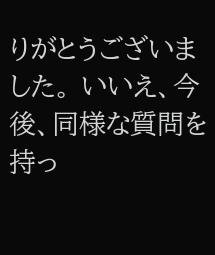りがとうございました。 いいえ、今後、同様な質問を持っ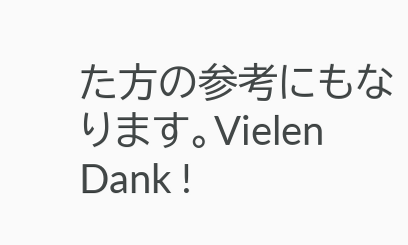た方の参考にもなります。Vielen Dank !